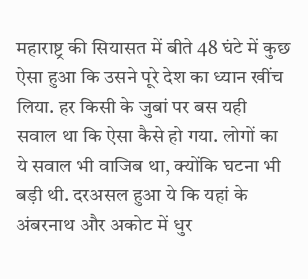महाराष्ट्र की सियासत में बीते 48 घंटे में कुछ ऐसा हुआ कि उसने पूरे देश का ध्यान खींच लिया. हर किसी के जुबां पर बस यही सवाल था कि ऐसा कैसे हो गया. लोगों का ये सवाल भी वाजिब था, क्योंकि घटना भी बड़ी थी. दरअसल हुआ ये कि यहां के अंबरनाथ और अकोट में धुर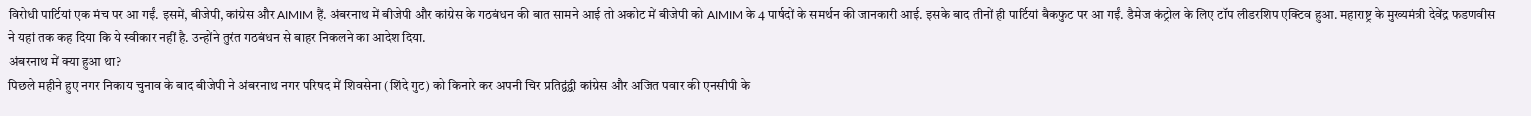विरोधी पार्टियां एक मंच पर आ गईं. इसमें, बीजेपी, कांग्रेस और AIMIM हैं. अंबरनाथ में बीजेपी और कांग्रेस के गठबंधन की बात सामने आई तो अकोट में बीजेपी को AIMIM के 4 पार्षदों के समर्थन की जानकारी आई. इसके बाद तीनों ही पार्टियां बैकफुट पर आ गईं. डैमेज कंट्रोल के लिए टॉप लीडरशिप एक्टिव हुआ. महाराष्ट्र के मुख्यमंत्री देवेंद्र फडणवीस ने यहां तक कह दिया कि ये स्वीकार नहीं है. उन्होंने तुरंत गठबंधन से बाहर निकलने का आदेश दिया.
अंबरनाथ में क्या हुआ था?
पिछले महीने हुए नगर निकाय चुनाव के बाद बीजेपी ने अंबरनाथ नगर परिषद में शिवसेना (शिंदे गुट) को किनारे कर अपनी चिर प्रतिद्वंद्वी कांग्रेस और अजित पवार की एनसीपी के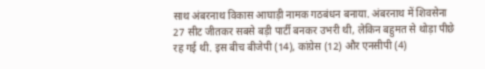साथ अंबरनाथ विकास आघाड़ी नामक गठबंधन बनाया. अंबरनाथ में शिवसेना 27 सीट जीतकर सबसे बड़ी पार्टी बनकर उभरी थी, लेकिन बहुमत से थोड़ा पीछे रह गई थी. इस बीच बीजेपी (14), कांग्रेस (12) और एनसीपी (4)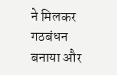ने मिलकर गठबंधन बनाया और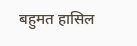बहुमत हासिल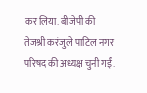कर लिया. बीजेपी की तेजश्री करंजुले पाटिल नगर परिषद की अध्यक्ष चुनी गईं.